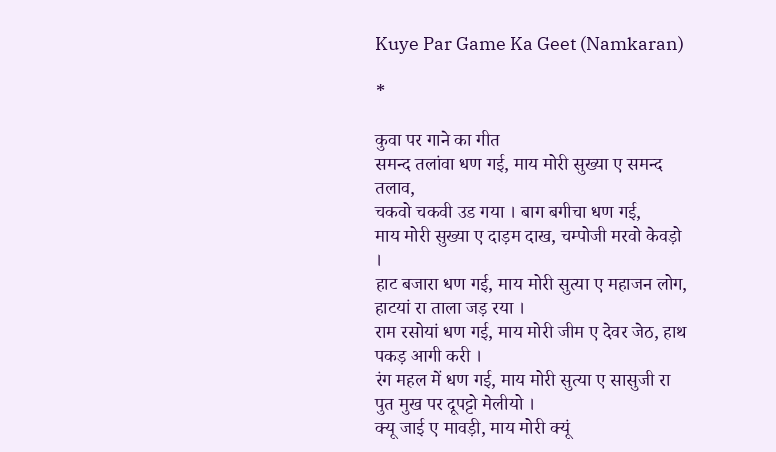Kuye Par Game Ka Geet (Namkaran)

*

कुवा पर गाने का गीत
समन्द तलांवा धण गई, माय मोरी सुख्या ए समन्द तलाव,
चकवो चकवी उड गया । बाग बगीचा धण गई,
माय मोरी सुख्या ए दाड़म दाख, चम्पोजी मरवो केवड़ो ।
हाट बजारा धण गई, माय मोरी सुत्या ए महाजन लोग, हाटयां रा ताला जड़ रया ।
राम रसोयां धण गई, माय मोरी जीम ए देवर जेठ, हाथ पकड़ आगी करी ।
रंग महल में धण गई, माय मोरी सुत्या ए सासुजी रा पुत मुख पर दूपट्टो मेलीयो ।
क्यू जाई ए मावड़ी, माय मोरी क्यूं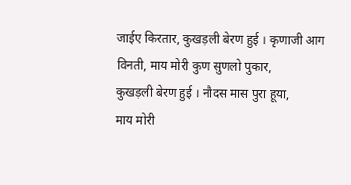जाईए किरतार, कुखड़ली बेरण हुई । कृणाजी आग विनती, माय मोरी कुण सुणलो पुकार,
कुखड़ली बेरण हुई । नौदस मास पुरा हूया,
माय मोरी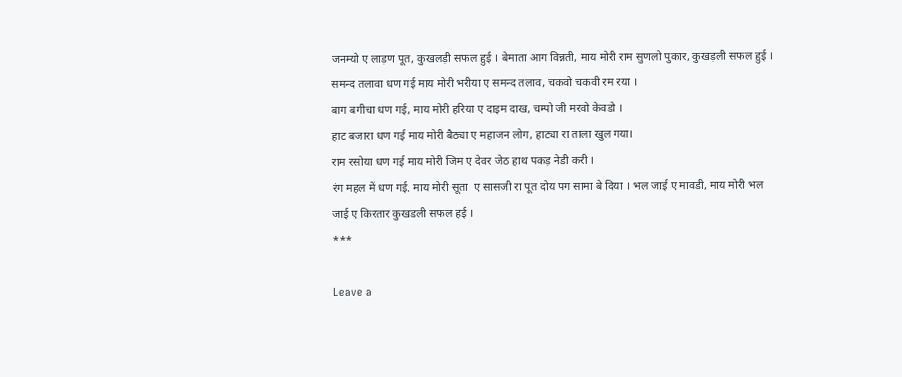जनम्यो ए लाड़ण पूत, कुखलड़ी सफल हुई । बेमाता आग विन्नती, माय मोरी राम सुणलो पुकार, कुखड़ली सफल हुई ।
समन्द तलावा धण गई माय मोरी भरीया ए समन्द तलाव, चकवो चकवी रम रया ।
बाग बगीचा धण गई, माय मोरी हरिया ए दाइम दाख, चम्पो जी मरवो केवडो ।
हाट बजारा धण गई माय मोरी बैठ्या ए महाजन लोग, हाट्या रा ताला खुल गया।
राम रसोया धण गई माय मोरी जिम ए देवर जेठ हाथ पकड़ नेडी करी ।
रंग महल में धण गई. माय मोरी सूता  ए सासजी रा पूत दोय पग सामा बे दिया । भल जाई ए मावडी, माय मोरी भल जाई ए किरतार कुखडली सफल हई ।
***

Leave a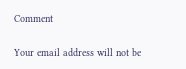Comment

Your email address will not be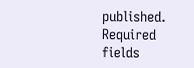published. Required fields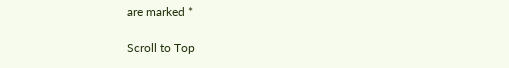are marked *

Scroll to Top